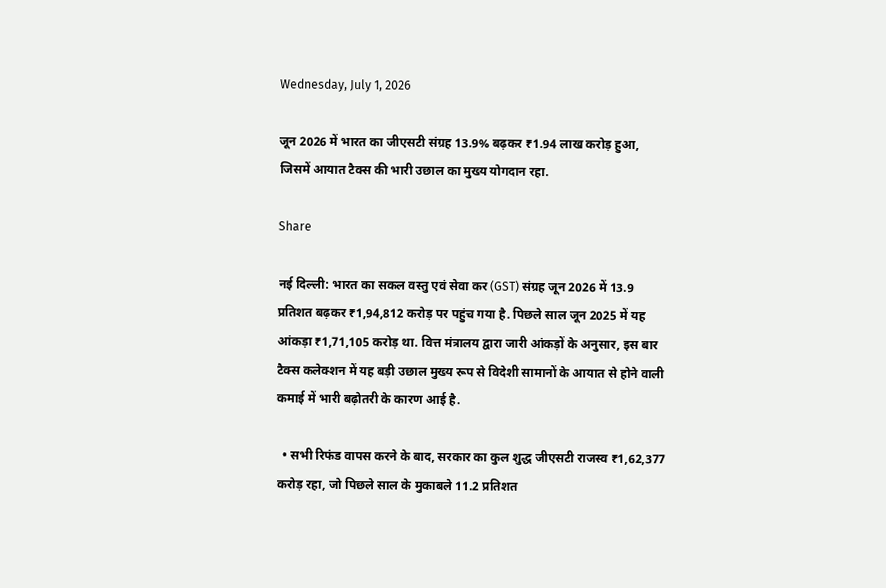Wednesday, July 1, 2026

जून 2026 में भारत का जीएसटी संग्रह 13.9% बढ़कर ₹1.94 लाख करोड़ हुआ, जिसमें आयात टैक्स की भारी उछाल का मुख्य योगदान रहा.

Share

नई दिल्ली: भारत का सकल वस्तु एवं सेवा कर (GST) संग्रह जून 2026 में 13.9 प्रतिशत बढ़कर ₹1,94,812 करोड़ पर पहुंच गया है. पिछले साल जून 2025 में यह आंकड़ा ₹1,71,105 करोड़ था. वित्त मंत्रालय द्वारा जारी आंकड़ों के अनुसार, इस बार टैक्स कलेक्शन में यह बड़ी उछाल मुख्य रूप से विदेशी सामानों के आयात से होने वाली कमाई में भारी बढ़ोतरी के कारण आई है.

  • सभी रिफंड वापस करने के बाद, सरकार का कुल शुद्ध जीएसटी राजस्व ₹1,62,377 करोड़ रहा, जो पिछले साल के मुकाबले 11.2 प्रतिशत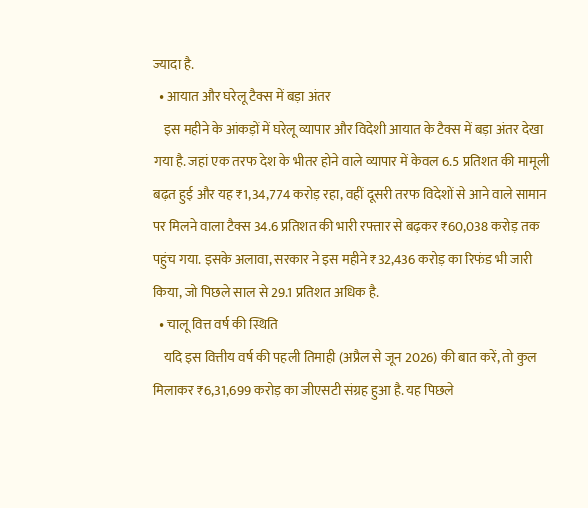ज्यादा है.
  • आयात और घरेलू टैक्स में बड़ा अंतर
    इस महीने के आंकड़ों में घरेलू व्यापार और विदेशी आयात के टैक्स में बड़ा अंतर देखा गया है. जहां एक तरफ देश के भीतर होने वाले व्यापार में केवल 6.5 प्रतिशत की मामूली बढ़त हुई और यह ₹1,34,774 करोड़ रहा, वहीं दूसरी तरफ विदेशों से आने वाले सामान पर मिलने वाला टैक्स 34.6 प्रतिशत की भारी रफ्तार से बढ़कर ₹60,038 करोड़ तक पहुंच गया. इसके अलावा, सरकार ने इस महीने ₹32,436 करोड़ का रिफंड भी जारी किया, जो पिछले साल से 29.1 प्रतिशत अधिक है.
  • चालू वित्त वर्ष की स्थिति
    यदि इस वित्तीय वर्ष की पहली तिमाही (अप्रैल से जून 2026) की बात करें, तो कुल मिलाकर ₹6,31,699 करोड़ का जीएसटी संग्रह हुआ है. यह पिछले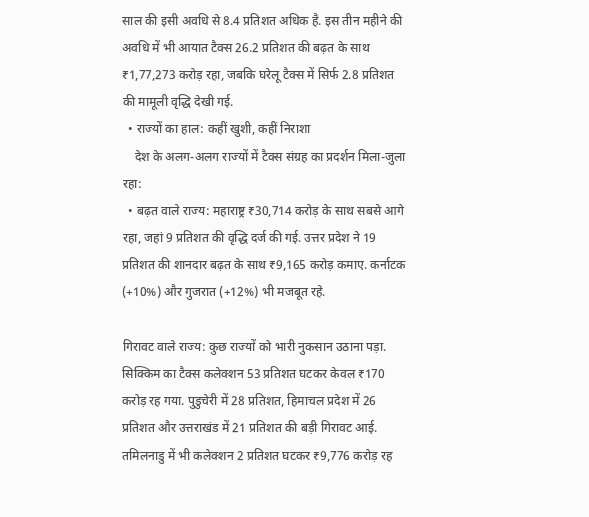साल की इसी अवधि से 8.4 प्रतिशत अधिक है. इस तीन महीने की अवधि में भी आयात टैक्स 26.2 प्रतिशत की बढ़त के साथ ₹1,77,273 करोड़ रहा, जबकि घरेलू टैक्स में सिर्फ 2.8 प्रतिशत की मामूली वृद्धि देखी गई.
  • राज्यों का हाल: कहीं खुशी, कहीं निराशा
    देश के अलग-अलग राज्यों में टैक्स संग्रह का प्रदर्शन मिला-जुला रहा:
  • बढ़त वाले राज्य: महाराष्ट्र ₹30,714 करोड़ के साथ सबसे आगे रहा, जहां 9 प्रतिशत की वृद्धि दर्ज की गई. उत्तर प्रदेश ने 19 प्रतिशत की शानदार बढ़त के साथ ₹9,165 करोड़ कमाए. कर्नाटक (+10%) और गुजरात (+12%) भी मजबूत रहे.

गिरावट वाले राज्य: कुछ राज्यों को भारी नुकसान उठाना पड़ा. सिक्किम का टैक्स कलेक्शन 53 प्रतिशत घटकर केवल ₹170 करोड़ रह गया. पुडुचेरी में 28 प्रतिशत, हिमाचल प्रदेश में 26 प्रतिशत और उत्तराखंड में 21 प्रतिशत की बड़ी गिरावट आई. तमिलनाडु में भी कलेक्शन 2 प्रतिशत घटकर ₹9,776 करोड़ रह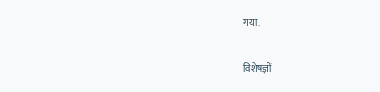गया.

विशेषज्ञों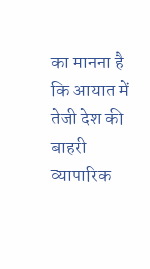का मानना है कि आयात में तेजी देश की बाहरी व्यापारिक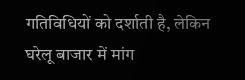गतिविधियों को दर्शाती है, लेकिन घरेलू बाजार में मांग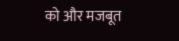को और मजबूत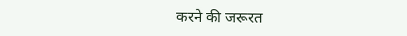करने की जरूरत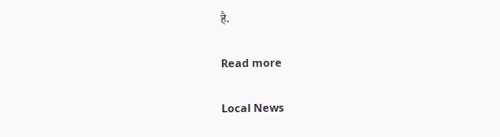है.

Read more

Local News